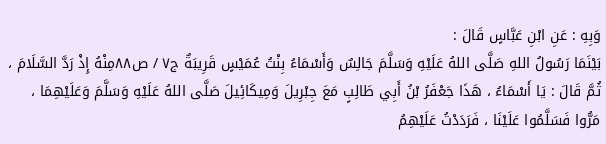وَبِهِ : عَنِ ابْنِ عَبَّاسٍ قَالَ :
بَيْنَمَا رَسُولُ اللهِ صَلَّى اللهُ عَلَيْهِ وَسَلَّمَ جَالِسٌ وَأَسْمَاءُ بِنْتُ عُمَيْسٍ قَرِيبَةٌ ج٧ / ص٨٨مِنْهُ إِذْ رَدَّ السَّلَامَ ، ثُمَّ قَالَ : يَا أَسْمَاءُ ، هَذَا جَعْفَرُ بْنُ أَبِي طَالِبٍ مَعَ جِبْرِيلَ وَمِيكَائِيلَ صَلَّى اللهُ عَلَيْهِ وَسَلَّمَ وَعَلَيْهِمَا ، مَرُّوا فَسَلَّمُوا عَلَيْنَا ، فَرَدَدْتُ عَلَيْهِمُ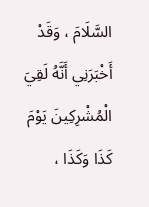السَّلَامَ ، وَقَدْ أَخْبَرَنِي أَنَّهُ لَقِيَ الْمُشْرِكِينَ يَوْمَ كَذَا وَكَذَا ،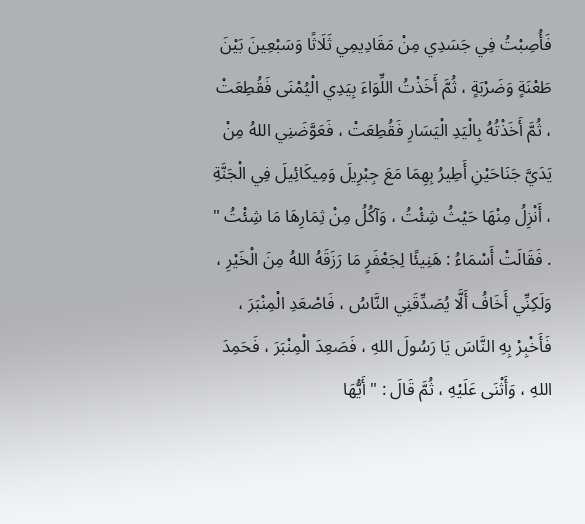فَأُصِبْتُ فِي جَسَدِي مِنْ مَقَادِيمِي ثَلَاثًا وَسَبْعِينَ بَيْنَ طَعْنَةٍ وَضَرْبَةٍ ، ثُمَّ أَخَذْتُ اللِّوَاءَ بِيَدِي الْيُمْنَى فَقُطِعَتْ ، ثُمَّ أَخَذْتُهُ بِالْيَدِ الْيَسَارِ فَقُطِعَتْ ، فَعَوَّضَنِي اللهُ مِنْ يَدَيَّ جَنَاحَيْنِ أَطِيرُ بِهِمَا مَعَ جِبْرِيلَ وَمِيكَائِيلَ فِي الْجَنَّةِ ، أَنْزِلُ مِنْهَا حَيْثُ شِئْتُ ، وَآكُلُ مِنْ ثِمَارِهَا مَا شِئْتُ " . فَقَالَتْ أَسْمَاءُ : هَنِيئًا لِجَعْفَرٍ مَا رَزَقَهُ اللهُ مِنَ الْخَيْرِ ، وَلَكِنِّي أَخَافُ أَلَّا يُصَدِّقَنِي النَّاسُ ، فَاصْعَدِ الْمِنْبَرَ ، فَأَخْبِرْ بِهِ النَّاسَ يَا رَسُولَ اللهِ ، فَصَعِدَ الْمِنْبَرَ ، فَحَمِدَ اللهِ ، وَأَثْنَى عَلَيْهِ ، ثُمَّ قَالَ : " أَيُّهَا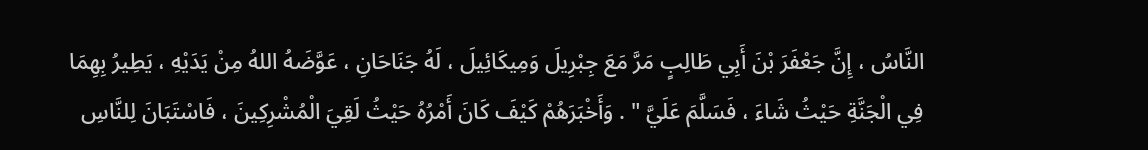النَّاسُ ، إِنَّ جَعْفَرَ بْنَ أَبِي طَالِبٍ مَرَّ مَعَ جِبْرِيلَ وَمِيكَائِيلَ ، لَهُ جَنَاحَانِ ، عَوَّضَهُ اللهُ مِنْ يَدَيْهِ ، يَطِيرُ بِهِمَا فِي الْجَنَّةِ حَيْثُ شَاءَ ، فَسَلَّمَ عَلَيَّ " . وَأَخْبَرَهُمْ كَيْفَ كَانَ أَمْرُهُ حَيْثُ لَقِيَ الْمُشْرِكِينَ ، فَاسْتَبَانَ لِلنَّاسِ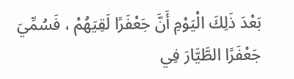بَعْدَ ذَلِكَ الْيَوْمِ أَنَّ جَعْفَرًا لَقِيَهُمْ ، فَسُمِّيَ جَعْفَرًا الطَّيَّارَ فِي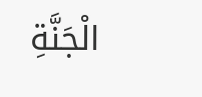الْجَنَّةِ